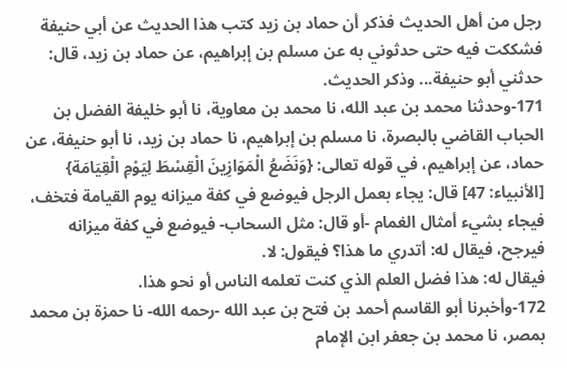رجل من أهل الحديث فذكر أن حماد بن زيد كتب هذا الحديث عن أبي حنيفة فشككت فيه حتى حدثوني به عن مسلم بن إبراهيم، عن حماد بن زيد، قال: حدثني أبو حنيفة... وذكر الحديث.
171-وحدثنا محمد بن عبد الله، نا محمد بن معاوية، نا أبو خليفة الفضل بن الحباب القاضي بالبصرة، نا مسلم بن إبراهيم، نا حماد بن زيد، نا أبو حنيفة، عن حماد، عن إبراهيم، في قوله تعالى: {وَنَضَعُ الْمَوَازِينَ الْقِسْطَ لِيَوْمِ الْقِيَامَة} [الأنبياء: 47] قال: يجاء بعمل الرجل فيوضع في كفة ميزانه يوم القيامة فتخف، فيجاء بشيء أمثال الغمام -أو قال: مثل السحاب- فيوضع في كفة ميزانه فيرجح، فيقال له: أتدري ما هذا؟ فيقول: لا.
فيقال له: هذا فضل العلم الذي كنت تعلمه الناس أو نحو هذا.
172-وأخبرنا أبو القاسم أحمد بن فتح بن عبد الله -رحمه الله- نا حمزة بن محمد بمصر، نا محمد بن جعفر ابن الإمام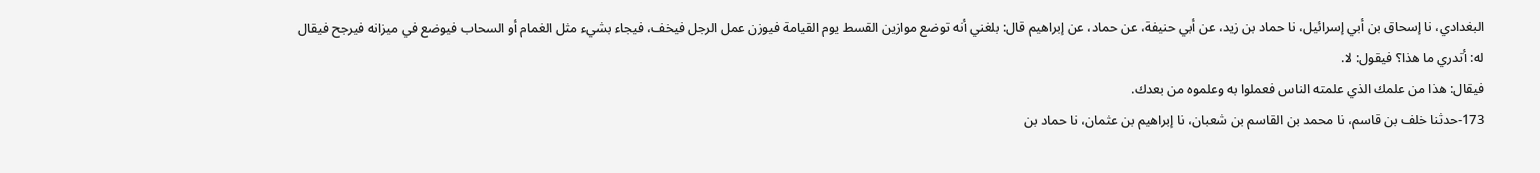البغدادي، نا إسحاق بن أبي إسرائيل، نا حماد بن زيد، عن أبي حنيفة، عن حماد، عن إبراهيم قال: بلغني أنه توضع موازين القسط يوم القيامة فيوزن عمل الرجل فيخف، فيجاء بشيء مثل الغمام أو السحاب فيوضع في ميزانه فيرجح فيقال له: أتدري ما هذا؟ فيقول: لا.
فيقال: هذا من علمك الذي علمته الناس فعملوا به وعلموه من بعدك.
173-حدثنا خلف بن قاسم، نا محمد بن القاسم بن شعبان، نا إبراهيم بن عثمان، نا حماد بن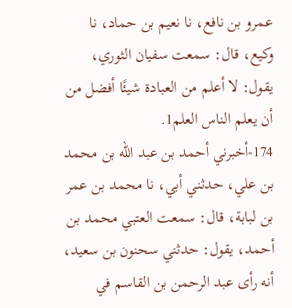عمرو بن نافع، نا نعيم بن حماد، نا وكيع، قال: سمعت سفيان الثوري، يقول: لا أعلم من العبادة شيئًا أفضل من أن يعلم الناس العلم1.
174-أخبرني أحمد بن عبد الله بن محمد بن علي، حدثني أبي، نا محمد بن عمر بن لبابة، قال: سمعت العتبي محمد بن أحمد، يقول: حدثني سحنون بن سعيد، أنه رأى عبد الرحمن بن القاسم في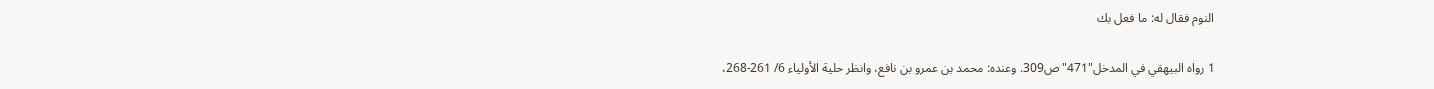النوم فقال له: ما فعل بك

1 رواه البيهقي في المدخل"471"ص309. وعنده: محمد بن عمرو بن نافع، وانظر حلية الأولياء 6/ 261-268،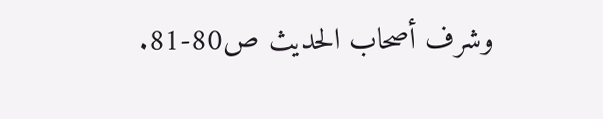وشرف أصحاب الحديث ص80-81.